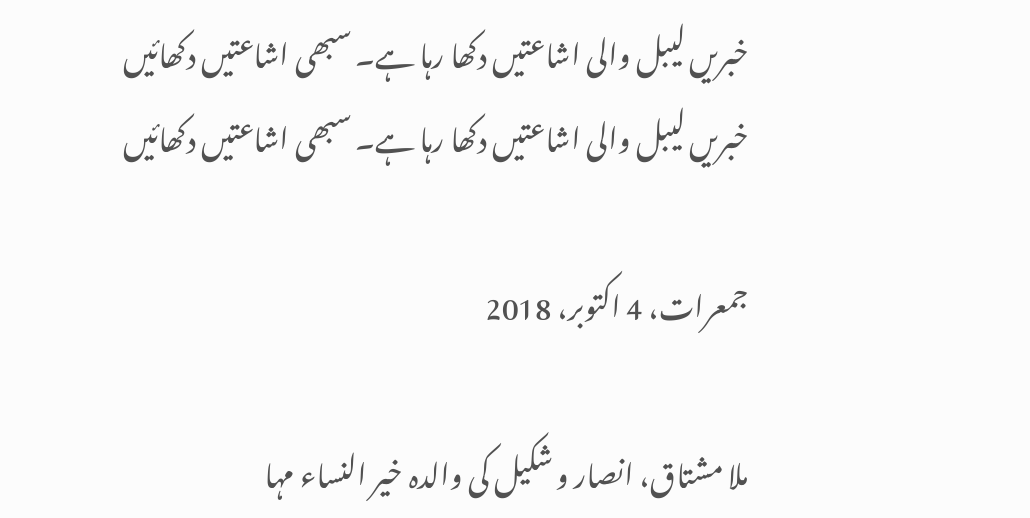خبریں لیبل والی اشاعتیں دکھا رہا ہے۔ سبھی اشاعتیں دکھائیں
خبریں لیبل والی اشاعتیں دکھا رہا ہے۔ سبھی اشاعتیں دکھائیں

جمعرات، 4 اکتوبر، 2018

ملا مشتاق، انصار و شکیل کی والدہ خیر النساء مہا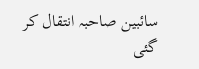سائبین صاحبہ انتقال کر گئی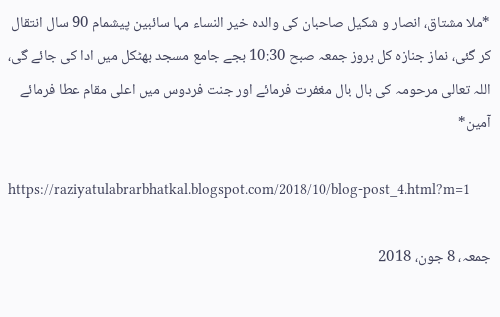*ملا مشتاق، انصار و شکیل صاحبان کی والدہ خیر النساء مہا سائبین پیشمام 90 سال انتقال کر گئی، نماز جنازہ کل بروز جمعہ صبح 10:30 بجے جامع مسجد بھٹکل میں ادا کی جائے گی، اللہ تعالی مرحومہ کی بال بال مغفرت فرمائے اور جنت فردوس میں اعلی مقام عطا فرمائے آمین*

https://raziyatulabrarbhatkal.blogspot.com/2018/10/blog-post_4.html?m=1

جمعہ، 8 جون، 2018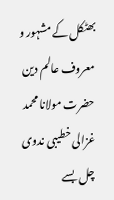بھٹکل کے مشہور و معروف عالم دین حضرت مولانا محمد غزالی خطیبی ندوی چل بسے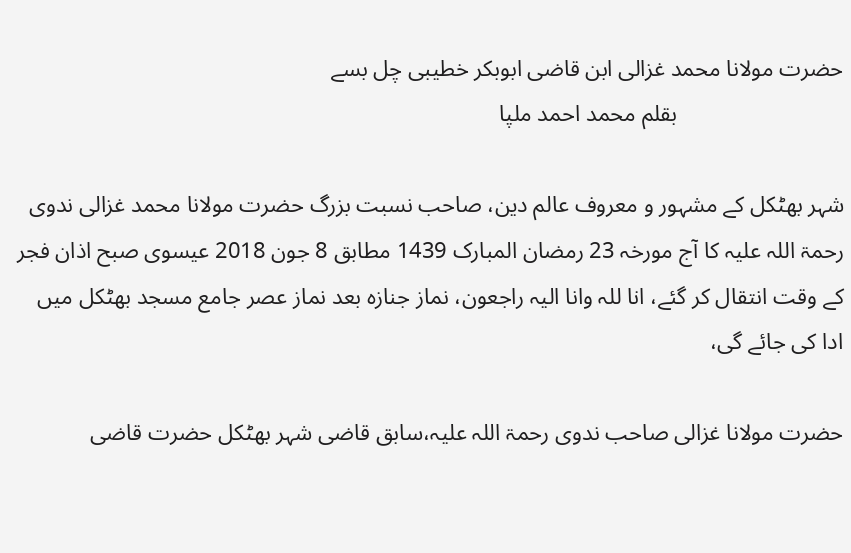حضرت مولانا محمد غزالی ابن قاضی ابوبکر خطیبی چل بسے
                             بقلم محمد احمد ملپا

شہر بھٹکل کے مشہور و معروف عالم دین، صاحب نسبت بزرگ حضرت مولانا محمد غزالی ندوی رحمۃ اللہ علیہ کا آج مورخہ 23 رمضان المبارک 1439 مطابق 8 جون 2018 عیسوی صبح اذان فجر کے وقت انتقال کر گئے، انا للہ وانا الیہ راجعون، نماز جنازہ بعد نماز عصر جامع مسجد بھٹکل میں ادا کی جائے گی،

حضرت مولانا غزالی صاحب ندوی رحمۃ اللہ علیہ،سابق قاضی شہر بھٹکل حضرت قاضی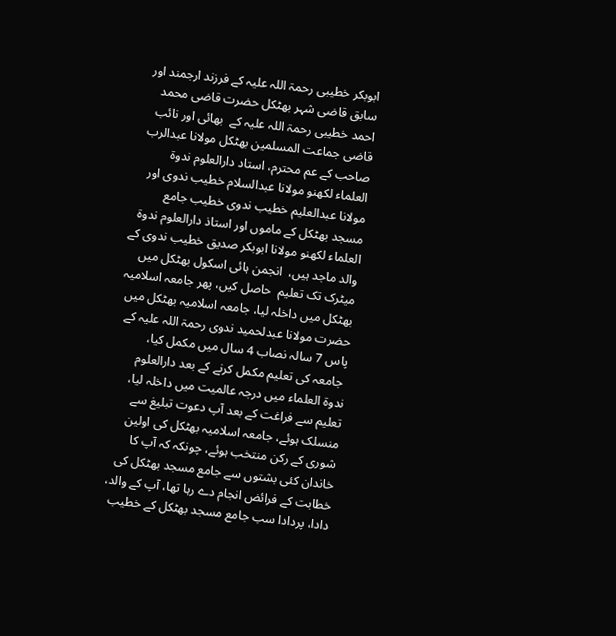ابوبکر خطیبی رحمۃ اللہ علیہ کے فرزند ارجمند اور سابق قاضی شہر بھٹکل حضرت قاضی محمد احمد خطیبی رحمۃ اللہ علیہ کے  بھائی اور نائب قاضی جماعت المسلمین بھٹکل مولانا عبدالرب صاحب کے عم محترم، استاد دارالعلوم ندوۃ العلماء لکھنو مولانا عبدالسلام خطیب ندوی اور مولانا عبدالعلیم خطیب ندوی خطیب جامع مسجد بھٹکل کے ماموں اور استاذ دارالعلوم ندوۃ العلماء لکھنو مولانا ابوبکر صدیق خطیب ندوی کے والد ماجد ہیں،  انجمن ہائی اسکول بھٹکل میں میٹرک تک تعلیم  حاصل کیں، پھر جامعہ اسلامیہ بھٹکل میں داخلہ لیا، جامعہ اسلامیہ بھٹکل میں حضرت مولانا عبدلحمید ندوی رحمۃ اللہ علیہ کے پاس 7 سالہ نصاب 4 سال میں مکمل کیا،
 جامعہ کی تعلیم مکمل کرنے کے بعد دارالعلوم ندوۃ العلماء میں درجہ عالمیت میں داخلہ لیا، تعلیم سے فراغت کے بعد آپ دعوت تبلیغ سے منسلک ہوئے، جامعہ اسلامیہ بھٹکل کی اولین شوری کے رکن منتخب ہوئے، چونکہ کہ آپ کا خاندان کئی بشتوں سے جامع مسجد بھٹکل کی خطابت کے فرائض انجام دے رہا تھا، آپ کے والد، دادا، پردادا سب جامع مسجد بھٹکل کے خطیب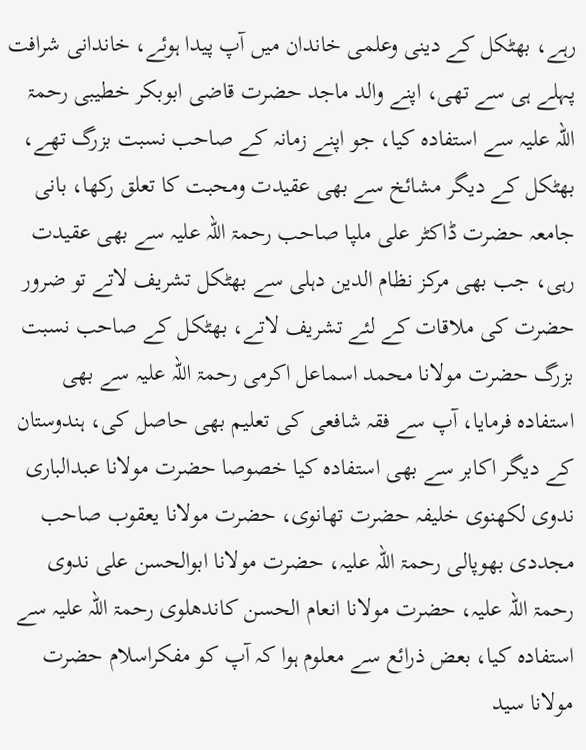رہے، بھٹکل کے دینی وعلمی خاندان میں آپ پیدا ہوئے، خاندانی شرافت پہلے ہی سے تھی، اپنے والد ماجد حضرت قاضی ابوبکر خطیبی رحمۃ اللہ علیہ سے استفادہ کیا، جو اپنے زمانہ کے صاحب نسبت بزرگ تھے، بھٹکل کے دیگر مشائخ سے بھی عقیدت ومحبت کا تعلق رکھا، بانی جامعہ حضرت ڈاکٹر علی ملپا صاحب رحمۃ اللہ علیہ سے بھی عقیدت رہی، جب بھی مرکز نظام الدین دہلی سے بھٹکل تشریف لاتے تو ضرور حضرت کی ملاقات کے لئے تشریف لاتے، بھٹکل کے صاحب نسبت بزرگ حضرت مولانا محمد اسماعل اکرمی رحمۃ اللہ علیہ سے بھی استفادہ فرمایا، آپ سے فقہ شافعی کی تعلیم بھی حاصل کی، ہندوستان کے دیگر اکابر سے بھی استفادہ کیا خصوصا حضرت مولانا عبدالباری ندوی لکھنوی خلیفہ حضرت تھانوی، حضرت مولانا یعقوب صاحب مجددی بھوپالی رحمۃ اللہ علیہ، حضرت مولانا ابوالحسن علی ندوی رحمۃ اللہ علیہ، حضرت مولانا انعام الحسن کاندھلوی رحمۃ اللہ علیہ سے  استفادہ کیا، بعض ذرائع سے معلوم ہوا کہ آپ کو مفکراسلام حضرت مولانا سید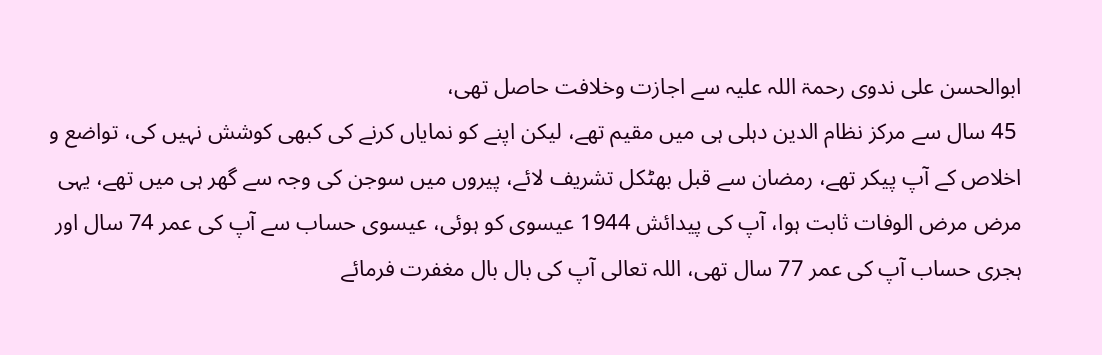ابوالحسن علی ندوی رحمۃ اللہ علیہ سے اجازت وخلافت حاصل تھی،
 45 سال سے مرکز نظام الدین دہلی ہی میں مقیم تھے، لیکن اپنے کو نمایاں کرنے کی کبھی کوشش نہیں کی، تواضع و اخلاص کے آپ پیکر تھے، رمضان سے قبل بھٹکل تشریف لائے، پیروں میں سوجن کی وجہ سے گھر ہی میں تھے، یہی مرض مرض الوفات ثابت ہوا، آپ کی پیدائش 1944 عیسوی کو ہوئی، عیسوی حساب سے آپ کی عمر 74 سال اور ہجری حساب آپ کی عمر 77 سال تھی، اللہ تعالی آپ کی بال بال مغفرت فرمائے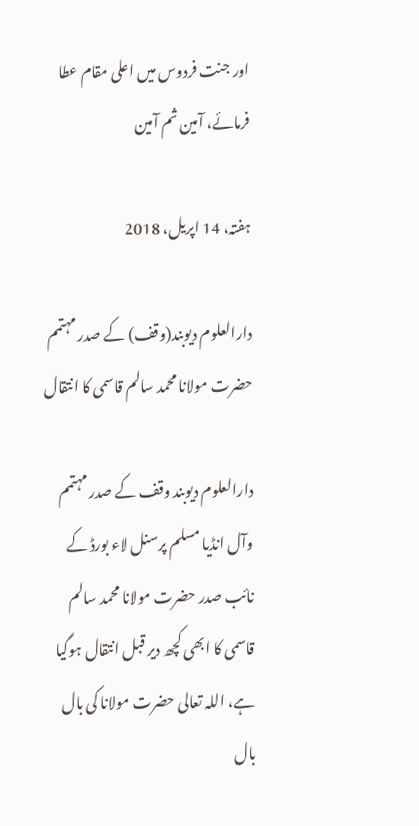اور جنت فردوس میں اعلی مقام عطا فرمائے، آمین ثم آمین

ہفتہ، 14 اپریل، 2018

دارالعلوم دیوبند(وقف) کے صدر مہتمم حضرت مولانا محمد سالم قاسمی کا انتقال

دارالعلوم دیوبند وقف کے صدر مہتمم وآل انڈیا مسلم پرسنل لاء بورڈ کے نائب صدر حضرت مولانا محمد سالم قاسمی کا ابھی کچھ دیر قبل انتقال ہوگیا ہے، اللہ تعالی حضرت مولانا کی بال بال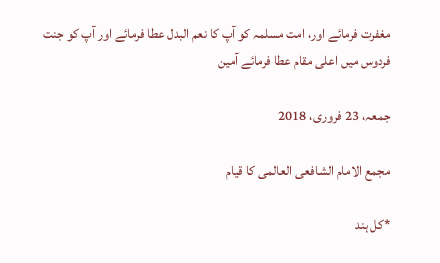مغفرت فرمائے اور، امت مسلمہ کو آپ کا نعم البدل عطا فرمائے اور آپ کو جنت فردوس میں اعلی مقام عطا فرمائے آمین

جمعہ، 23 فروری، 2018

مجمع الامام الشافعى العالمى کا قیام

*کل ہند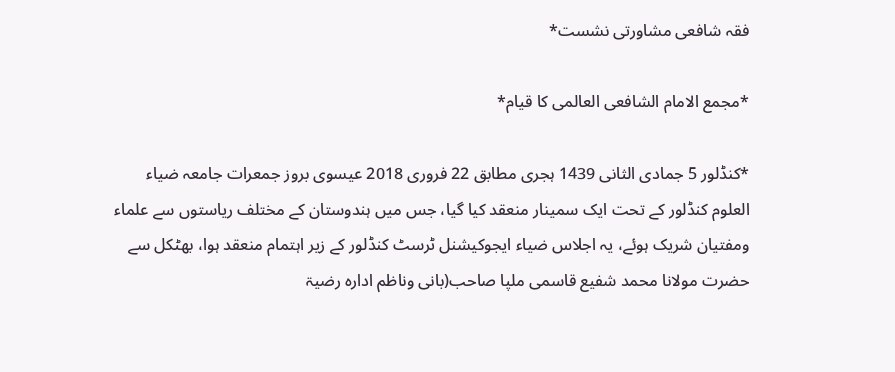فقہ شافعی مشاورتی نشست*

*مجمع الامام الشافعی العالمی کا قیام*

*کنڈلور 5 جمادی الثانی 1439 ہجری مطابق 22 فروری 2018 عیسوی بروز جمعرات جامعہ ضیاء العلوم کنڈلور کے تحت ایک سمینار منعقد کیا گیا، جس میں ہندوستان کے مختلف ریاستوں سے علماء ومفتیان شریک ہوئے، یہ اجلاس ضیاء ایجوکیشنل ٹرسٹ کنڈلور کے زیر اہتمام منعقد ہوا، بھٹکل سے  حضرت مولانا محمد شفیع قاسمی ملپا صاحب(بانی وناظم ادارہ رضیۃ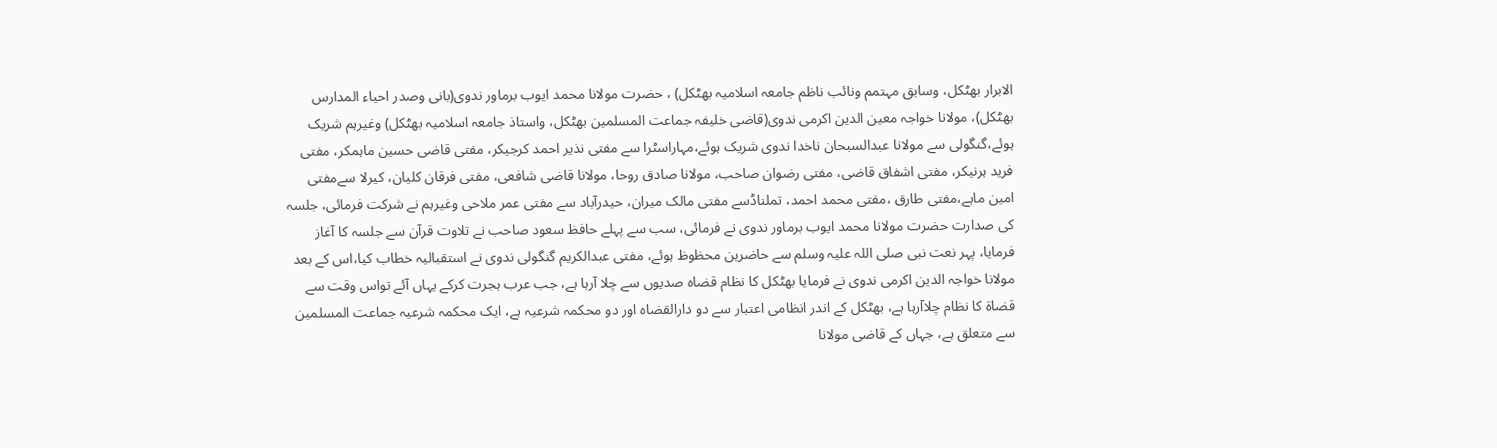الابرار بھٹکل، وسابق مہتمم ونائب ناظم جامعہ اسلامیہ بھٹکل) ، حضرت مولانا محمد ایوب برماور ندوی(بانی وصدر احیاء المدارس بھٹکل)، مولانا خواجہ معین الدین اکرمی ندوی(قاضی خلیفہ جماعت المسلمین بھٹکل، واستاذ جامعہ اسلامیہ بھٹکل) وغیرہم شریک ہوئے،گنگولی سے مولانا عبدالسبحان ناخدا ندوی شریک ہوئے،مہاراسٹرا سے مفتی نذیر احمد کرجیکر، مفتی قاضی حسین ماہمکر، مفتی فرید ہرنیکر، مفتی اشفاق قاضی، مفتی رضوان صاحب، مولانا صادق روحا، مولانا قاضی شافعی، مفتی فرقان کلیان، کیرلا سےمفتی امین ماہے،مفتی طارق ،مفتی محمد احمد، تملناڈسے مفتی مالک میران، حیدرآباد سے مفتی عمر ملاحی وغیرہم نے شرکت فرمائی، جلسہ کی صدارت حضرت مولانا محمد ایوب برماور ندوی نے فرمائی، سب سے پہلے حافظ سعود صاحب نے تلاوت قرآن سے جلسہ کا آغاز فرمایا، پہر نعت نبی صلی اللہ علیہ وسلم سے حاضرین محظوظ ہوئے، مفتی عبدالکریم گنگولی ندوی نے استقبالیہ خطاب کیا،اس کے بعد مولانا خواجہ الدین اکرمی ندوی نے فرمایا بھٹکل کا نظام قضاہ صدیوں سے چلا آرہا ہے، جب عرب ہجرت کرکے یہاں آئے تواس وقت سے قضاۃ کا نظام چلاآرہا ہے، بھٹکل کے اندر انظامی اعتبار سے دو دارالقضاہ اور دو محکمہ شرعیہ ہے، ایک محکمہ شرعیہ جماعت المسلمین سے متعلق ہے، جہاں کے قاضی مولانا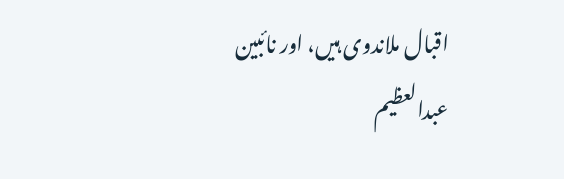اقبال ملاندوی ہیں، اور نائبین عبدالعظیم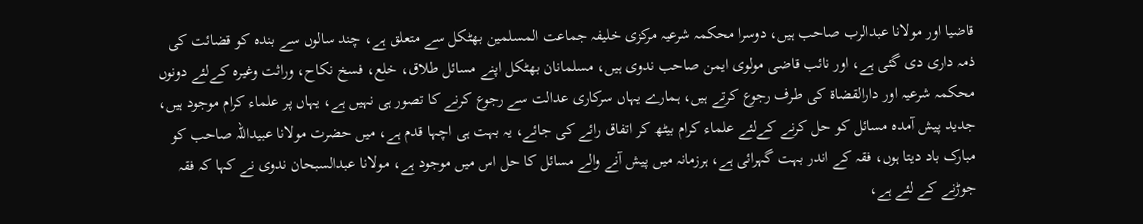قاضیا اور مولانا عبدالرب صاحب ہیں، دوسرا محکمہ شرعیہ مرکزی خلیفہ جماعت المسلمین بھٹکل سے متعلق ہے، چند سالوں سے بندہ کو قضائت کی ذمہ داری دی گئی ہے، اور نائب قاضی مولوی ایمن صاحب ندوی ہیں، مسلمانان بھٹکل اپنے مسائل طلاق، خلع، فسخ نکاح، وراثت وغیرہ کےلئے دونوں محکمہ شرعیہ اور دارالقضاۃ کی طرف رجوع کرتے ہیں، ہمارے یہاں سرکاری عدالت سے رجوع کرنے کا تصور ہی نہیں ہے، یہاں پر علماء کرام موجود ہیں، جدید پیش آمدہ مسائل کو حل کرنے کےلئے علماء کرام بیٹھ کر اتفاق رائے کی جائے، یہ بہت ہی اچہا قدم ہے، میں حضرت مولانا عبیداللہ صاحب کو مبارک باد دیتا ہوں، فقہ کے اندر بہت گہرائی ہے، ہرزمانہ میں پیش آنے والے مسائل کا حل اس میں موجود ہے، مولانا عبدالسبحان ندوی نے کہا کہ فقہ جوڑنے کے لئے ہے،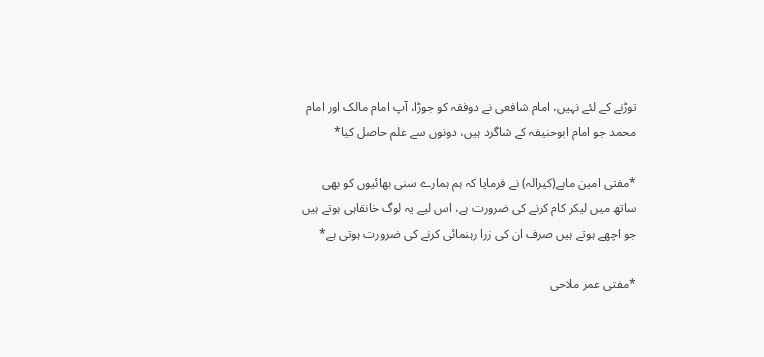توڑنے کے لئے نہیں، امام شافعی نے دوفقہ کو جوڑا، آپ امام مالک اور امام محمد جو امام ابوحنیفہ کے شاگرد ہیں، دونوں سے علم حاصل کیا*

*مفتی امین ماہے(کیرالہ) نے فرمایا کہ ہم ہمارے سنی بھائیوں کو بھی ساتھ میں لیکر کام کرنے کی ضرورت ہے، اس لیے یہ لوگ خانقاہی ہوتے ہیں جو اچھے ہوتے ہیں صرف ان کی زرا رہنمائی کرنے کی ضرورت ہوتی ہے*

*مفتی عمر ملاحی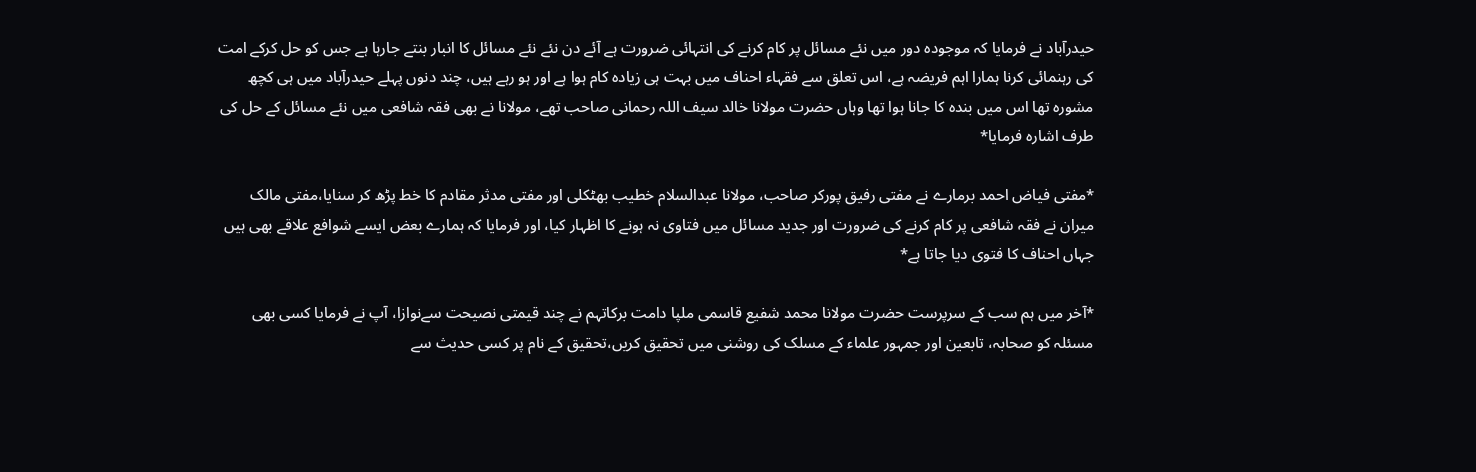حیدرآباد نے فرمایا کہ موجودہ دور میں نئے مسائل پر کام کرنے کی انتہائی ضرورت ہے آئے دن نئے نئے مسائل کا انبار بنتے جارہا ہے جس کو حل کرکے امت کی رہنمائی کرنا ہمارا اہم فریضہ ہے، اس تعلق سے فقہاء احناف میں بہت ہی زیادہ کام ہوا ہے اور ہو رہے ہیں، چند دنوں پہلے حیدرآباد میں ہی کچھ مشورہ تھا اس میں بندہ کا جانا ہوا تھا وہاں حضرت مولانا خالد سیف اللہ رحمانی صاحب تھے، مولانا نے بھی فقہ شافعی میں نئے مسائل کے حل کی طرف اشارہ فرمایا*

*مفتی فیاض احمد برمارے نے مفتی رفیق پورکر صاحب، مولانا عبدالسلام خطیب بھٹکلی اور مفتی مدثر مقادم کا خط پڑھ کر سنایا،مفتی مالک میران نے فقہ شافعی پر کام کرنے کی ضرورت اور جدید مسائل میں فتاوی نہ ہونے کا اظہار کیا، اور فرمایا کہ ہمارے بعض ایسے شوافع علاقے بھی ہیں جہاں احناف کا فتوی دیا جاتا ہے*

*آخر میں ہم سب کے سرپرست حضرت مولانا محمد شفیع قاسمی ملپا دامت برکاتہم نے چند قیمتی نصیحت سےنوازا، آپ نے فرمایا کسی بھی مسئلہ کو صحابہ، تابعین اور جمہور علماء کے مسلک کی روشنی میں تحقیق کریں،تحقیق کے نام پر کسی حدیث سے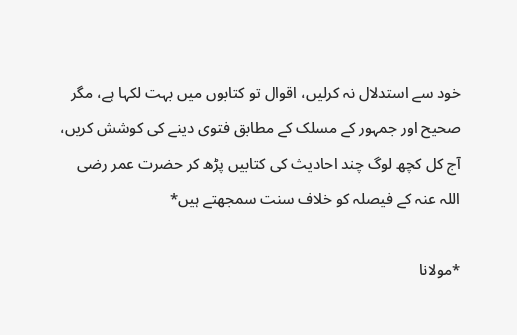خود سے استدلال نہ کرلیں، اقوال تو کتابوں میں بہت لکہا ہے، مگر صحیح اور جمہور کے مسلک کے مطابق فتوی دینے کی کوشش کریں، آج کل کچھ لوگ چند احادیث کی کتابیں پڑھ کر حضرت عمر رضی اللہ عنہ کے فیصلہ کو خلاف سنت سمجھتے ہیں*

*مولانا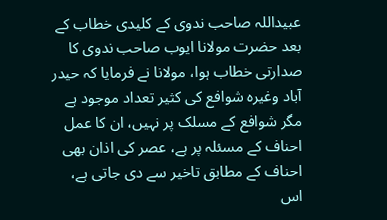عبیداللہ صاحب ندوی کے کلیدی خطاب کے بعد حضرت مولانا ایوب صاحب ندوی کا صدارتی خطاب ہوا، مولانا نے فرمایا کہ حیدر آباد وغیرہ شوافع کی کثیر تعداد موجود ہے مگر شوافع کے مسلک پر نہیں، ان کا عمل احناف کے مسئلہ پر ہے، عصر کی اذان بھی احناف کے مطابق تاخیر سے دی جاتی ہے، اس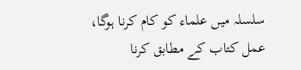سلسلہ میں علماء کو کام کرنا ہوگا، عمل کتاب کے مطابق کرنا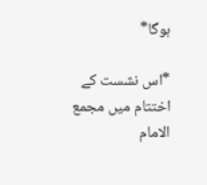ہوگا*

*اس نشست کے اختتام میں مجمع الامام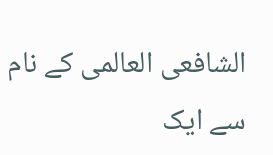الشافعی العالمی کے نام سے ایک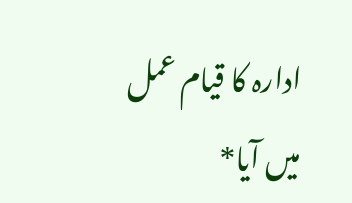ادارہ کا قیام عمل میں آیا*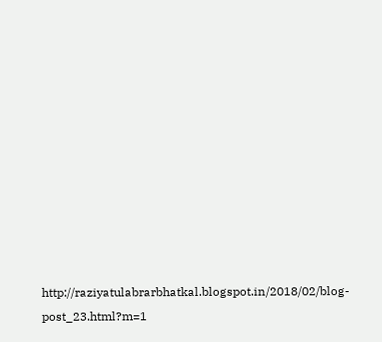http://raziyatulabrarbhatkal.blogspot.in/2018/02/blog-post_23.html?m=1